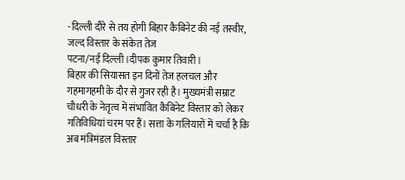-दिल्ली दौरे से तय होगी बिहार कैबिनेट की नई तस्वीर, जल्द विस्तार के संकेत तेज
पटना/नई दिल्ली।दीपक कुमार तिवारी।
बिहार की सियासत इन दिनों तेज हलचल और गहमागहमी के दौर से गुजर रही है। मुख्यमंत्री सम्राट चौधरी के नेतृत्व में संभावित कैबिनेट विस्तार को लेकर गतिविधियां चरम पर हैं। सत्ता के गलियारों में चर्चा है कि अब मंत्रिमंडल विस्तार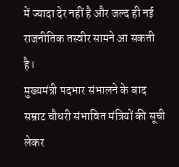में ज्यादा देर नहीं है और जल्द ही नई राजनीतिक तस्वीर सामने आ सकती है।
मुख्यमंत्री पदभार संभालने के बाद सम्राट चौधरी संभावित मंत्रियों की सूची लेकर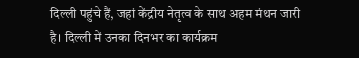दिल्ली पहुंचे हैं, जहां केंद्रीय नेतृत्व के साथ अहम मंथन जारी है। दिल्ली में उनका दिनभर का कार्यक्रम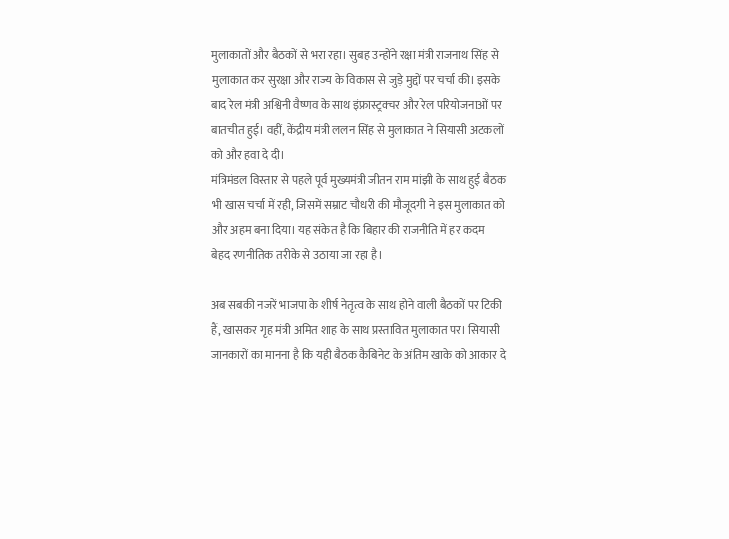मुलाकातों और बैठकों से भरा रहा। सुबह उन्होंने रक्षा मंत्री राजनाथ सिंह से मुलाकात कर सुरक्षा और राज्य के विकास से जुड़े मुद्दों पर चर्चा की। इसके बाद रेल मंत्री अश्विनी वैष्णव के साथ इंफ्रास्ट्रक्चर और रेल परियोजनाओं पर बातचीत हुई। वहीं, केंद्रीय मंत्री ललन सिंह से मुलाकात ने सियासी अटकलों को और हवा दे दी।
मंत्रिमंडल विस्तार से पहले पूर्व मुख्यमंत्री जीतन राम मांझी के साथ हुई बैठक भी खास चर्चा में रही, जिसमें सम्राट चौधरी की मौजूदगी ने इस मुलाकात को और अहम बना दिया। यह संकेत है कि बिहार की राजनीति में हर कदम बेहद रणनीतिक तरीके से उठाया जा रहा है।

अब सबकी नजरें भाजपा के शीर्ष नेतृत्व के साथ होने वाली बैठकों पर टिकी हैं, खासकर गृह मंत्री अमित शाह के साथ प्रस्तावित मुलाकात पर। सियासी जानकारों का मानना है कि यही बैठक कैबिनेट के अंतिम खाके को आकार दे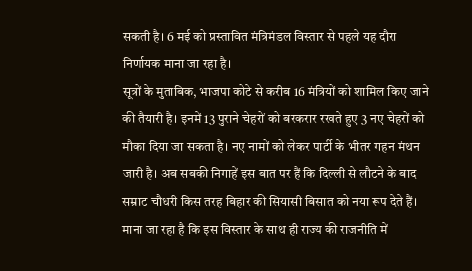सकती है। 6 मई को प्रस्तावित मंत्रिमंडल विस्तार से पहले यह दौरा निर्णायक माना जा रहा है।
सूत्रों के मुताबिक, भाजपा कोटे से करीब 16 मंत्रियों को शामिल किए जाने की तैयारी है। इनमें 13 पुराने चेहरों को बरकरार रखते हुए 3 नए चेहरों को मौका दिया जा सकता है। नए नामों को लेकर पार्टी के भीतर गहन मंथन जारी है। अब सबकी निगाहें इस बात पर हैं कि दिल्ली से लौटने के बाद सम्राट चौधरी किस तरह बिहार की सियासी बिसात को नया रूप देते हैं। माना जा रहा है कि इस विस्तार के साथ ही राज्य की राजनीति में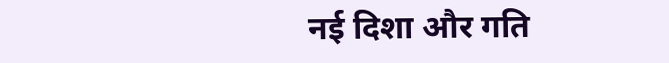नई दिशा और गति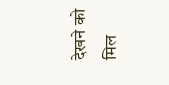देखने को मिल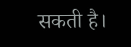सकती है।